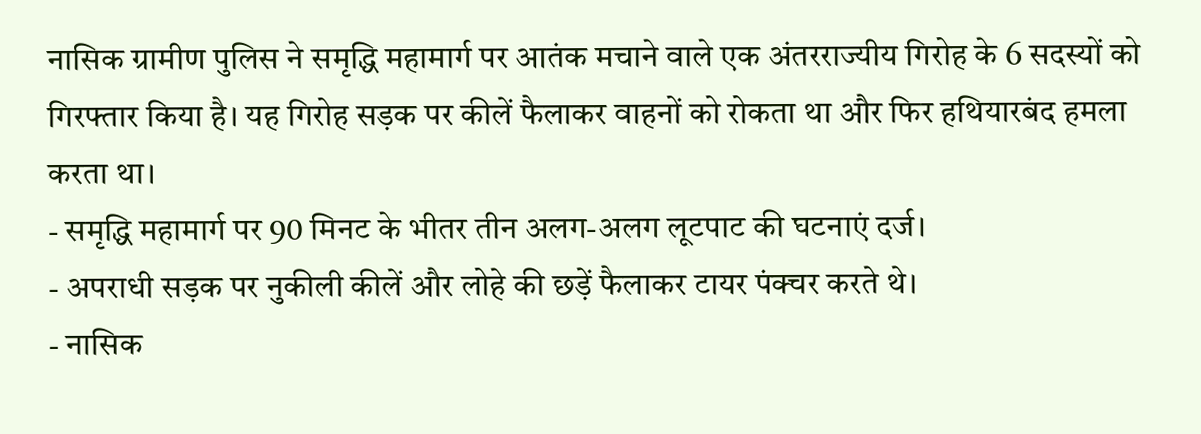नासिक ग्रामीण पुलिस ने समृद्धि महामार्ग पर आतंक मचाने वाले एक अंतरराज्यीय गिरोह के 6 सदस्यों को गिरफ्तार किया है। यह गिरोह सड़क पर कीलें फैलाकर वाहनों को रोकता था और फिर हथियारबंद हमला करता था।
- समृद्धि महामार्ग पर 90 मिनट के भीतर तीन अलग-अलग लूटपाट की घटनाएं दर्ज।
- अपराधी सड़क पर नुकीली कीलें और लोहे की छड़ें फैलाकर टायर पंक्चर करते थे।
- नासिक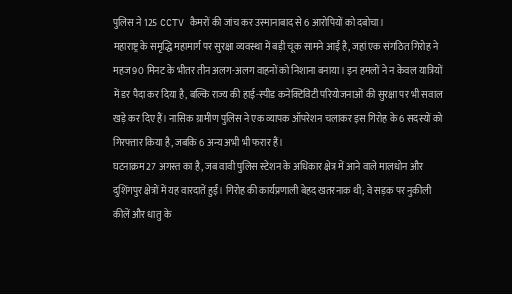पुलिस ने 125 CCTV कैमरों की जांच कर उस्मानाबाद से 6 आरोपियों को दबोचा।
महाराष्ट्र के समृद्धि महामार्ग पर सुरक्षा व्यवस्था में बड़ी चूक सामने आई है, जहां एक संगठित गिरोह ने महज 90 मिनट के भीतर तीन अलग-अलग वाहनों को निशाना बनाया। इन हमलों ने न केवल यात्रियों में डर पैदा कर दिया है, बल्कि राज्य की हाई-स्पीड कनेक्टिविटी परियोजनाओं की सुरक्षा पर भी सवाल खड़े कर दिए हैं। नासिक ग्रामीण पुलिस ने एक व्यापक ऑपरेशन चलाकर इस गिरोह के 6 सदस्यों को गिरफ्तार किया है, जबकि 6 अन्य अभी भी फरार हैं।
घटनाक्रम 27 अगस्त का है, जब वावी पुलिस स्टेशन के अधिकार क्षेत्र में आने वाले मालधोन और दुशिंगपुर क्षेत्रों में यह वारदातें हुईं। गिरोह की कार्यप्रणाली बेहद खतरनाक थी; वे सड़क पर नुकीली कीलें और धातु के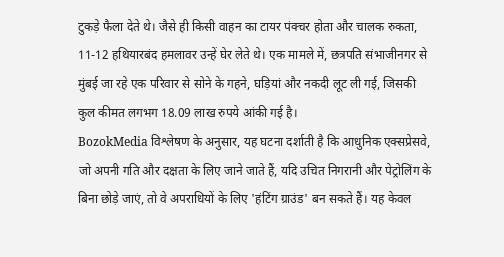टुकड़े फैला देते थे। जैसे ही किसी वाहन का टायर पंक्चर होता और चालक रुकता, 11-12 हथियारबंद हमलावर उन्हें घेर लेते थे। एक मामले में, छत्रपति संभाजीनगर से मुंबई जा रहे एक परिवार से सोने के गहने, घड़ियां और नकदी लूट ली गई, जिसकी कुल कीमत लगभग 18.09 लाख रुपये आंकी गई है।
BozokMedia विश्लेषण के अनुसार, यह घटना दर्शाती है कि आधुनिक एक्सप्रेसवे, जो अपनी गति और दक्षता के लिए जाने जाते हैं, यदि उचित निगरानी और पेट्रोलिंग के बिना छोड़े जाएं, तो वे अपराधियों के लिए 'हंटिंग ग्राउंड' बन सकते हैं। यह केवल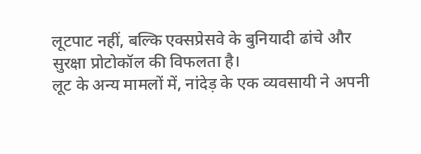लूटपाट नहीं, बल्कि एक्सप्रेसवे के बुनियादी ढांचे और सुरक्षा प्रोटोकॉल की विफलता है।
लूट के अन्य मामलों में, नांदेड़ के एक व्यवसायी ने अपनी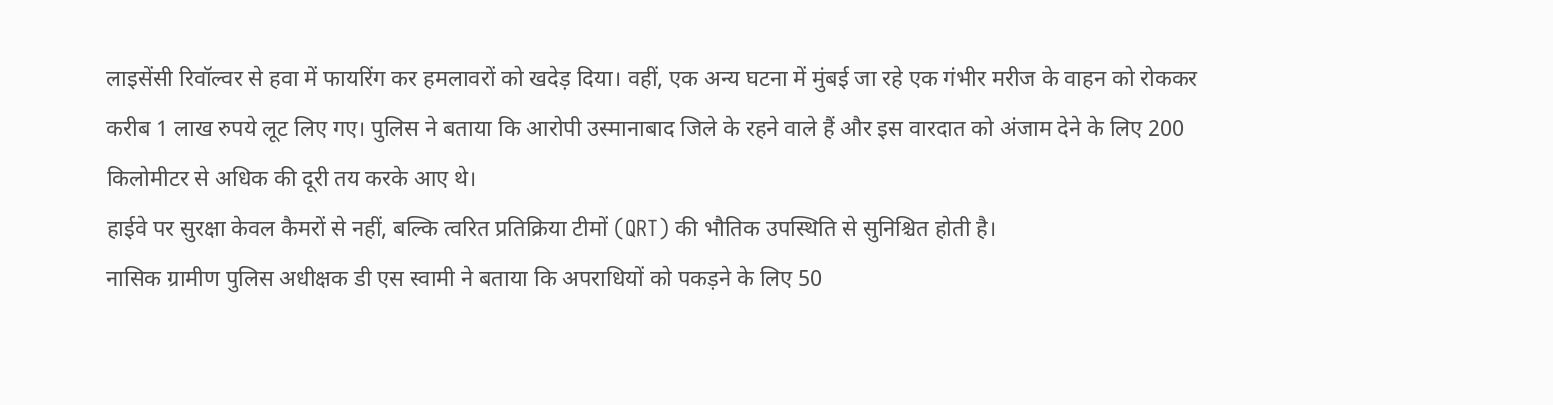लाइसेंसी रिवॉल्वर से हवा में फायरिंग कर हमलावरों को खदेड़ दिया। वहीं, एक अन्य घटना में मुंबई जा रहे एक गंभीर मरीज के वाहन को रोककर करीब 1 लाख रुपये लूट लिए गए। पुलिस ने बताया कि आरोपी उस्मानाबाद जिले के रहने वाले हैं और इस वारदात को अंजाम देने के लिए 200 किलोमीटर से अधिक की दूरी तय करके आए थे।
हाईवे पर सुरक्षा केवल कैमरों से नहीं, बल्कि त्वरित प्रतिक्रिया टीमों (QRT) की भौतिक उपस्थिति से सुनिश्चित होती है।
नासिक ग्रामीण पुलिस अधीक्षक डी एस स्वामी ने बताया कि अपराधियों को पकड़ने के लिए 50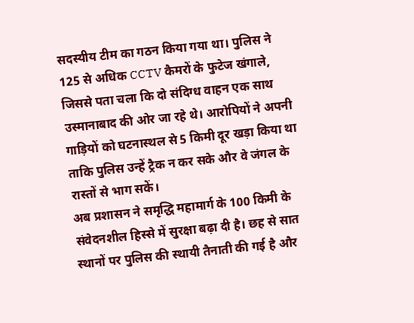सदस्यीय टीम का गठन किया गया था। पुलिस ने 125 से अधिक CCTV कैमरों के फुटेज खंगाले, जिससे पता चला कि दो संदिग्ध वाहन एक साथ उस्मानाबाद की ओर जा रहे थे। आरोपियों ने अपनी गाड़ियों को घटनास्थल से 5 किमी दूर खड़ा किया था ताकि पुलिस उन्हें ट्रैक न कर सके और वे जंगल के रास्तों से भाग सकें।
अब प्रशासन ने समृद्धि महामार्ग के 100 किमी के संवेदनशील हिस्से में सुरक्षा बढ़ा दी है। छह से सात स्थानों पर पुलिस की स्थायी तैनाती की गई है और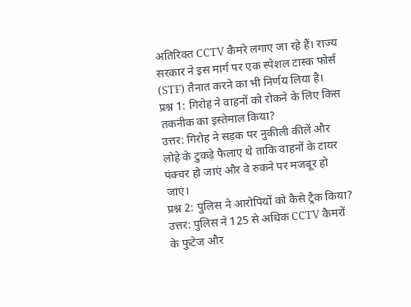अतिरिक्त CCTV कैमरे लगाए जा रहे हैं। राज्य सरकार ने इस मार्ग पर एक स्पेशल टास्क फोर्स (STF) तैनात करने का भी निर्णय लिया है।
प्रश्न 1: गिरोह ने वाहनों को रोकने के लिए किस तकनीक का इस्तेमाल किया?
उत्तर: गिरोह ने सड़क पर नुकीली कीलें और लोहे के टुकड़े फैलाए थे ताकि वाहनों के टायर पंक्चर हो जाएं और वे रुकने पर मजबूर हो जाएं।
प्रश्न 2: पुलिस ने आरोपियों को कैसे ट्रैक किया?
उत्तर: पुलिस ने 125 से अधिक CCTV कैमरों के फुटेज और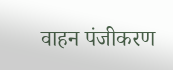वाहन पंजीकरण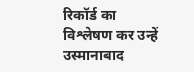रिकॉर्ड का विश्लेषण कर उन्हें उस्मानाबाद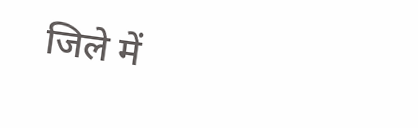जिले में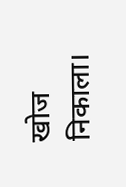खोज निकाला।